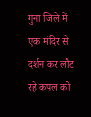गुना जिले में एक मंदिर से दर्शन कर लौट रहे कपल को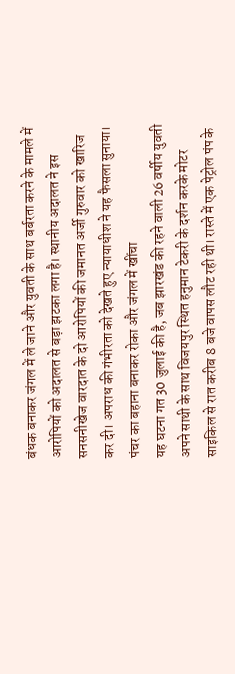बंधक बनाकर जंगल में ले जाने और युवती के साथ बर्बरता करने के मामले में आरोपियों को अदालत से बड़ा झटका लगा है। स्थानीय अदालत ने इस सनसनीखेज वारदात के दो आरोपियों की जमानत अर्जी गुरुवार को खारिज कर दी। अपराध की गंभीरता को देखते हुए न्यायाधीश ने यह फैसला सुनाया।
पंचर का बहाना बनाकर रोका और जंगल में खींचा
यह घटना गत 30 जुलाई की है, जब झारखंड की रहने वाली 26 वर्षीय युवती अपने साथी के साथ विजयपुर स्थित हनुमान टेकरी के दर्शन करके मोटर साइकिल से रात करीब 8 बजे वापस लौट रही थी। रास्ते में एक पेट्रोल पंप के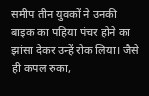समीप तीन युवकों ने उनकी बाइक का पहिया पंचर होने का झांसा देकर उन्हें रोक लिया। जैसे ही कपल रुका,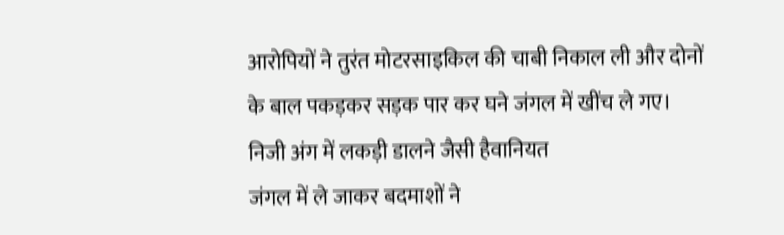आरोपियों ने तुरंत मोटरसाइकिल की चाबी निकाल ली और दोनों के बाल पकड़कर सड़क पार कर घने जंगल में खींच ले गए।
निजी अंग में लकड़ी डालने जैसी हैवानियत
जंगल में ले जाकर बदमाशों ने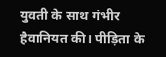युवती के साथ गंभीर हैवानियत की। पीड़िता के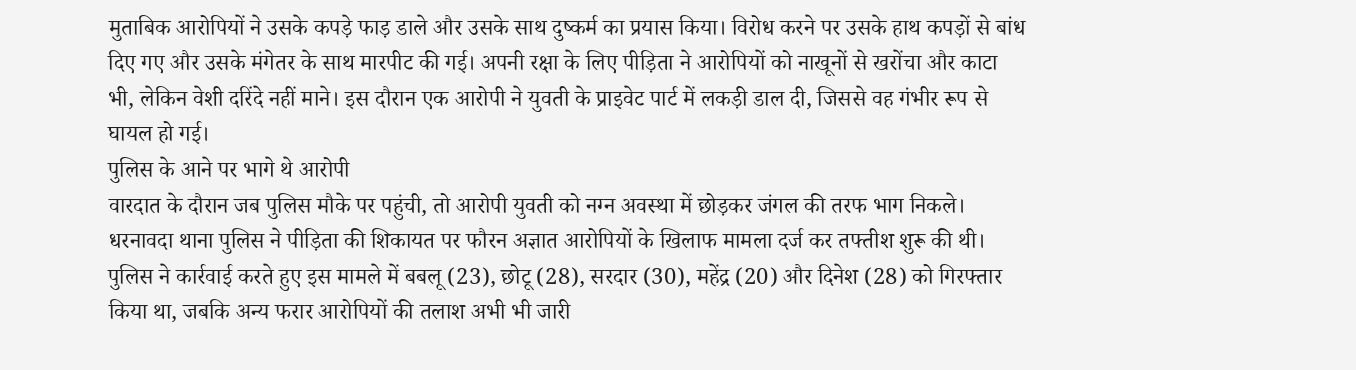मुताबिक आरोपियों ने उसके कपड़े फाड़ डाले और उसके साथ दुष्कर्म का प्रयास किया। विरोध करने पर उसके हाथ कपड़ों से बांध दिए गए और उसके मंगेतर के साथ मारपीट की गई। अपनी रक्षा के लिए पीड़िता ने आरोपियों को नाखूनों से खरोंचा और काटा भी, लेकिन वेशी दरिंदे नहीं माने। इस दौरान एक आरोपी ने युवती के प्राइवेट पार्ट में लकड़ी डाल दी, जिससे वह गंभीर रूप से घायल हो गई।
पुलिस के आने पर भागे थे आरोपी
वारदात के दौरान जब पुलिस मौके पर पहुंची, तो आरोपी युवती को नग्न अवस्था में छोड़कर जंगल की तरफ भाग निकले। धरनावदा थाना पुलिस ने पीड़िता की शिकायत पर फौरन अज्ञात आरोपियों के खिलाफ मामला दर्ज कर तफ्तीश शुरू की थी। पुलिस ने कार्रवाई करते हुए इस मामले में बबलू (23), छोटू (28), सरदार (30), महेंद्र (20) और दिनेश (28) को गिरफ्तार किया था, जबकि अन्य फरार आरोपियों की तलाश अभी भी जारी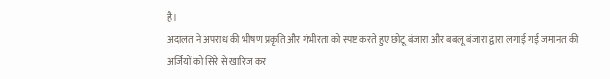है।
अदालत ने अपराध की भीषण प्रकृति और गंभीरता को स्पष्ट करते हुए छोटू बंजारा और बबलू बंजारा द्वारा लगाई गई जमानत की अर्जियों को सिरे से खारिज कर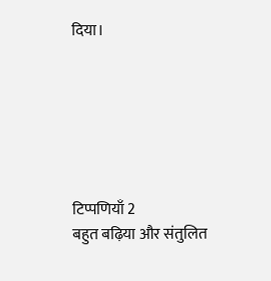दिया।






टिप्पणियाँ 2
बहुत बढ़िया और संतुलित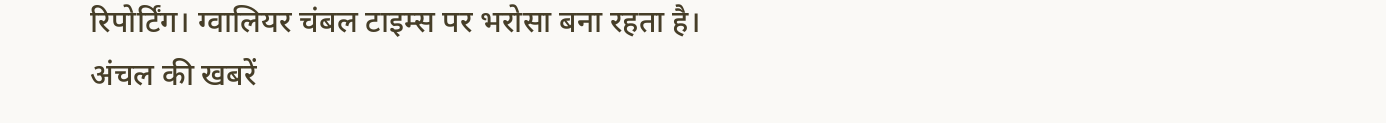रिपोर्टिंग। ग्वालियर चंबल टाइम्स पर भरोसा बना रहता है।
अंचल की खबरें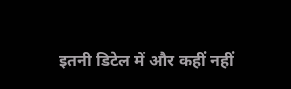इतनी डिटेल में और कहीं नहीं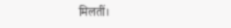मिलतीं।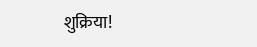शुक्रिया!